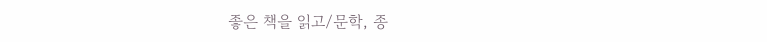좋은 책을 읽고/문학, 종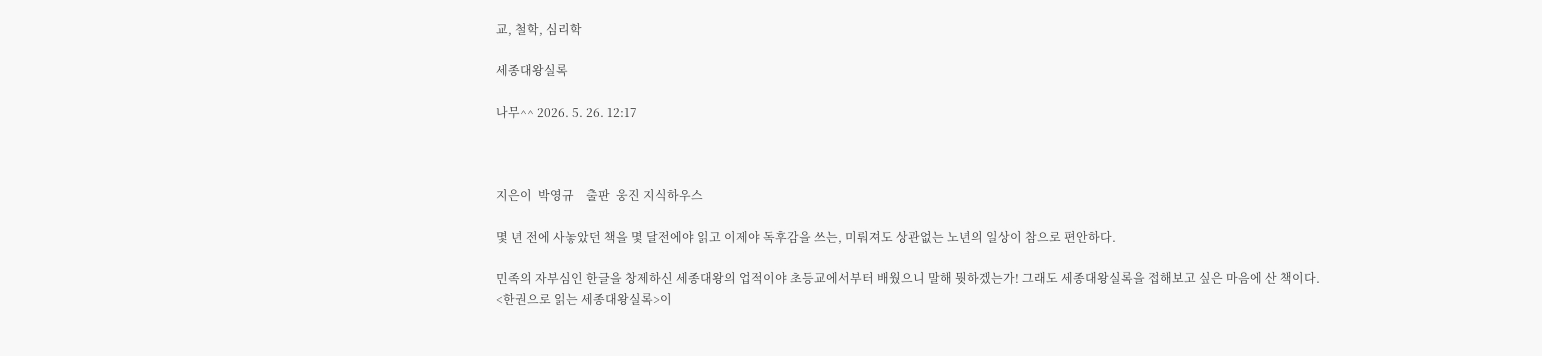교, 철학, 심리학

세종대왕실록

나무^^ 2026. 5. 26. 12:17



지은이  박영규    출판  웅진 지식하우스

몇 년 전에 사놓았던 책을 몇 달전에야 읽고 이제야 독후감을 쓰는, 미뤄져도 상관없는 노년의 일상이 참으로 편안하다.

민족의 자부심인 한글을 창제하신 세종대왕의 업적이야 초등교에서부터 배웠으니 말해 뭣하겠는가! 그래도 세종대왕실록을 접해보고 싶은 마음에 산 책이다. <한권으로 읽는 세종대왕실록>이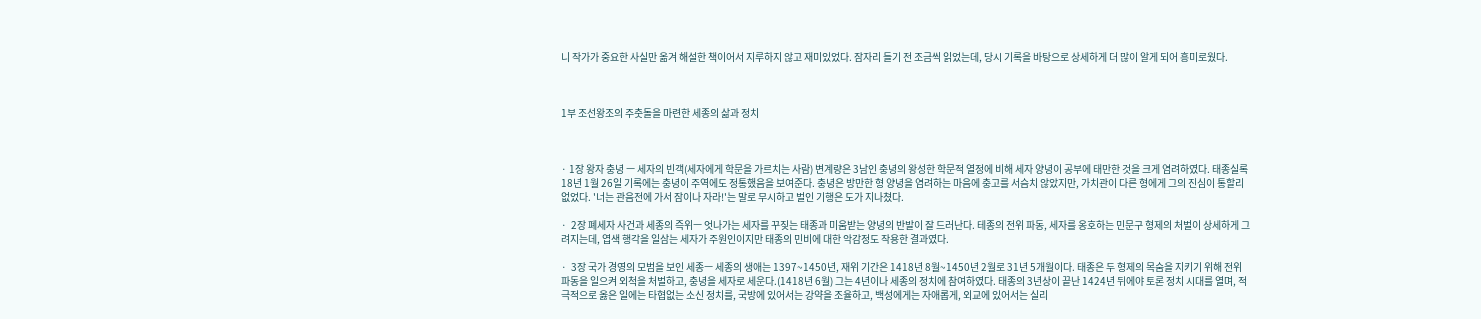니 작가가 중요한 사실만 옮겨 해설한 책이어서 지루하지 않고 재미있었다. 잠자리 들기 전 조금씩 읽었는데, 당시 기록을 바탕으로 상세하게 더 많이 알게 되어 흥미로웠다.



1부 조선왕조의 주춧돌을 마련한 세종의 삶과 정치



· 1장 왕자 충녕 ㅡ 세자의 빈객(세자에게 학문을 가르치는 사람) 변계량은 3남인 충녕의 왕성한 학문적 열정에 비해 세자 양녕이 공부에 태만한 것을 크게 염려하였다. 태종실록 18년 1월 26일 기록에는 충녕이 주역에도 정통했음을 보여준다. 충녕은 방만한 형 양녕을 염려하는 마음에 충고를 서슴치 않았지만, 가치관이 다른 형에게 그의 진심이 통할리 없었다. '너는 관음전에 가서 잠이나 자라!'는 말로 무시하고 벌인 기행은 도가 지나쳤다.

·  2장 폐세자 사건과 세종의 즉위ㅡ 엇나가는 세자를 꾸짖는 태종과 미움받는 양녕의 반발이 잘 드러난다. 테종의 전위 파동, 세자를 옹호하는 민문구 형제의 처벌이 상세하게 그려지는데, 엽색 행각을 일삼는 세자가 주원인이지만 태종의 민비에 대한 악감정도 작용한 결과였다.

·  3장 국가 경영의 모범을 보인 세종ㅡ 세종의 생애는 1397~1450년, 재위 기간은 1418년 8월~1450년 2월로 31년 5개월이다. 태종은 두 형제의 목숨을 지키기 위해 전위 파동을 일으켜 외척을 처벌하고, 충녕을 세자로 세운다.(1418년 6월) 그는 4년이나 세종의 정치에 참여하였다. 태종의 3년상이 끝난 1424년 뒤에야 토론 정치 시대를 열며, 적극적으로 옳은 일에는 타협없는 소신 정치를, 국방에 있어서는 강약을 조율하고, 백성에게는 자애롭게, 외교에 있어서는 실리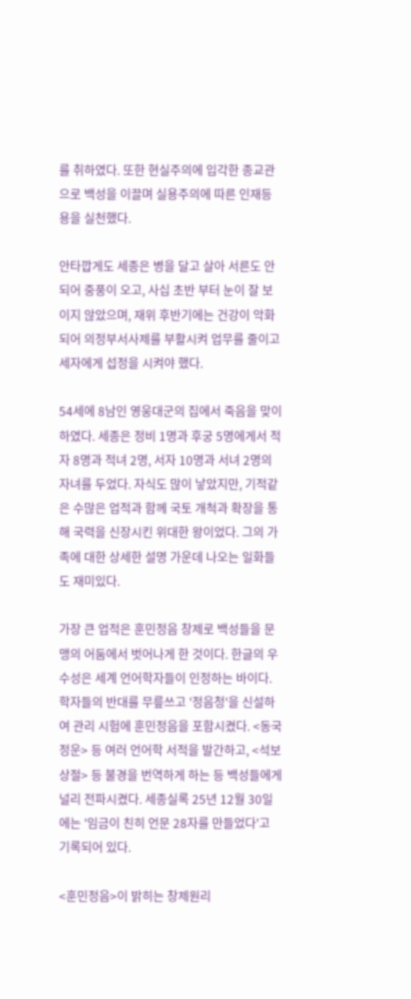를 취하였다. 또한 현실주의에 입각한 종교관으로 백성을 이끌며 실용주의에 따른 인재등용을 실천했다.

안타깝게도 세종은 병을 달고 살아 서른도 안 되어 중풍이 오고, 사십 초반 부터 눈이 잘 보이지 않았으며, 재위 후반기에는 건강이 악화되어 의정부서사제를 부활시켜 업무를 줄이고 세자에게 섭정을 시켜야 했다.

54세에 8남인 영웅대군의 집에서 죽음을 맞이하였다. 세종은 정비 1명과 후궁 5명에게서 적자 8명과 적녀 2명, 서자 10명과 서녀 2명의 자녀를 두었다. 자식도 많이 낳았지만, 기적같은 수많은 업적과 함께 국토 개척과 확장을 통해 국력을 신장시킨 위대한 왕이었다. 그의 가족에 대한 상세한 설명 가운데 나오는 일화들도 재미있다.

가장 큰 업적은 훈민정음 창제로 백성들을 문맹의 어둠에서 벗어나게 한 것이다. 한글의 우수성은 세계 언어학자들이 인정하는 바이다. 학자들의 반대를 무릎쓰고 '정음청'을 신설하여 관리 시험에 훈민정음을 포함시켰다. <동국정운> 등 여러 언어학 서적을 발간하고, <석보상절> 등 불경을 번역하게 하는 등 백성들에게 널리 전파시켰다. 세종실록 25년 12월 30일에는 '임금이 친히 언문 28자를 만들었다'고 기록되어 있다.

<훈민정음>이 밝히는 창제원리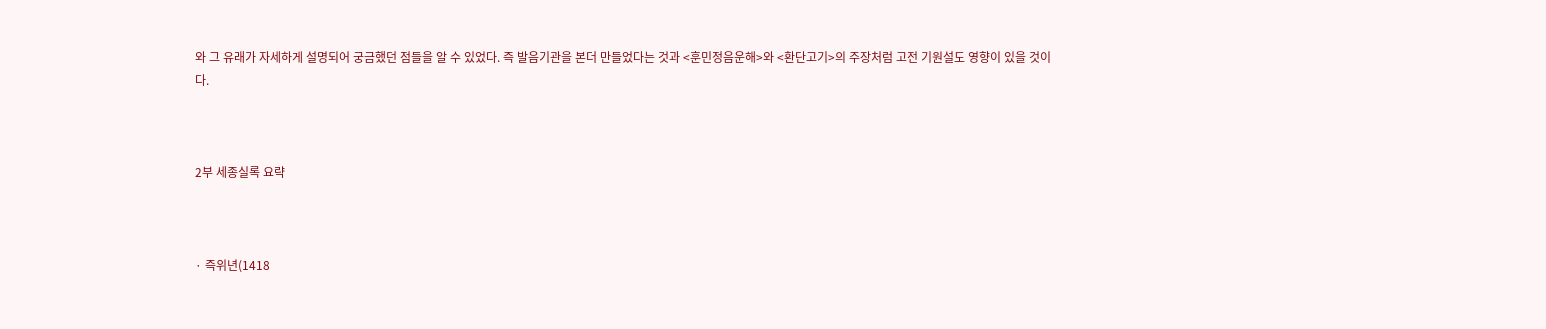와 그 유래가 자세하게 설명되어 궁금했던 점들을 알 수 있었다. 즉 발음기관을 본더 만들었다는 것과 <훈민정음운해>와 <환단고기>의 주장처럼 고전 기원설도 영향이 있을 것이다.



2부 세종실록 요략



· 즉위년(1418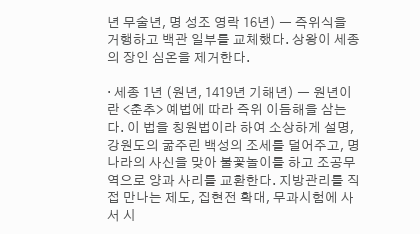년 무술년, 명 성조 영락 16년) ㅡ 즉위식을 거행하고 백관 일부를 교체했다. 상왕이 세종의 장인 심온을 제거한다.

· 세종 1년 (원년, 1419년 기해년) ㅡ 원년이란 <춘추> 예법에 따라 즉위 이듬해을 삼는다. 이 법을 칭원법이라 하여 소상하게 설명,  강원도의 굶주린 백성의 조세를 덜어주고, 명나라의 사신을 맞아 불꽃놀이를 하고 조공무역으로 양과 사리를 교환한다. 지방관리를 직접 만나는 제도, 집현전 확대, 무과시험에 사서 시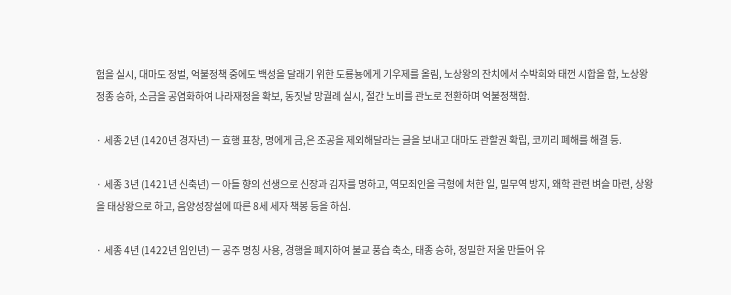험을 실시, 대마도 정벌, 억불정책 중에도 백성을 달래기 위한 도룡뇽에게 기우제를 올림, 노상왕의 잔치에서 수박희와 태껀 시합을 함, 노상왕 정종 승하, 소금을 공염화하여 나라재정을 확보, 동짓날 망궐례 실시, 절간 노비를 관노로 전환하며 억불정책함.

· 세종 2년 (1420년 경자년) ㅡ 효행 표창, 명에게 금,은 조공을 제외해달라는 글을 보내고 대마도 관할권 확립, 코끼리 폐해를 해결 등.

· 세종 3년 (1421년 신축년) ㅡ 아들 향의 선생으로 신장과 김자를 명하고, 역모죄인을 극형에 처한 일, 밀무역 방지, 왜학 관련 벼슬 마련, 상왕을 태상왕으로 하고, 음양성장설에 따른 8세 세자 책봉 등을 하심.

· 세종 4년 (1422년 임인년) ㅡ 공주 명칭 사용, 경행을 폐지하여 불교 풍습 축소, 태종 승하, 정밀한 저울 만들어 유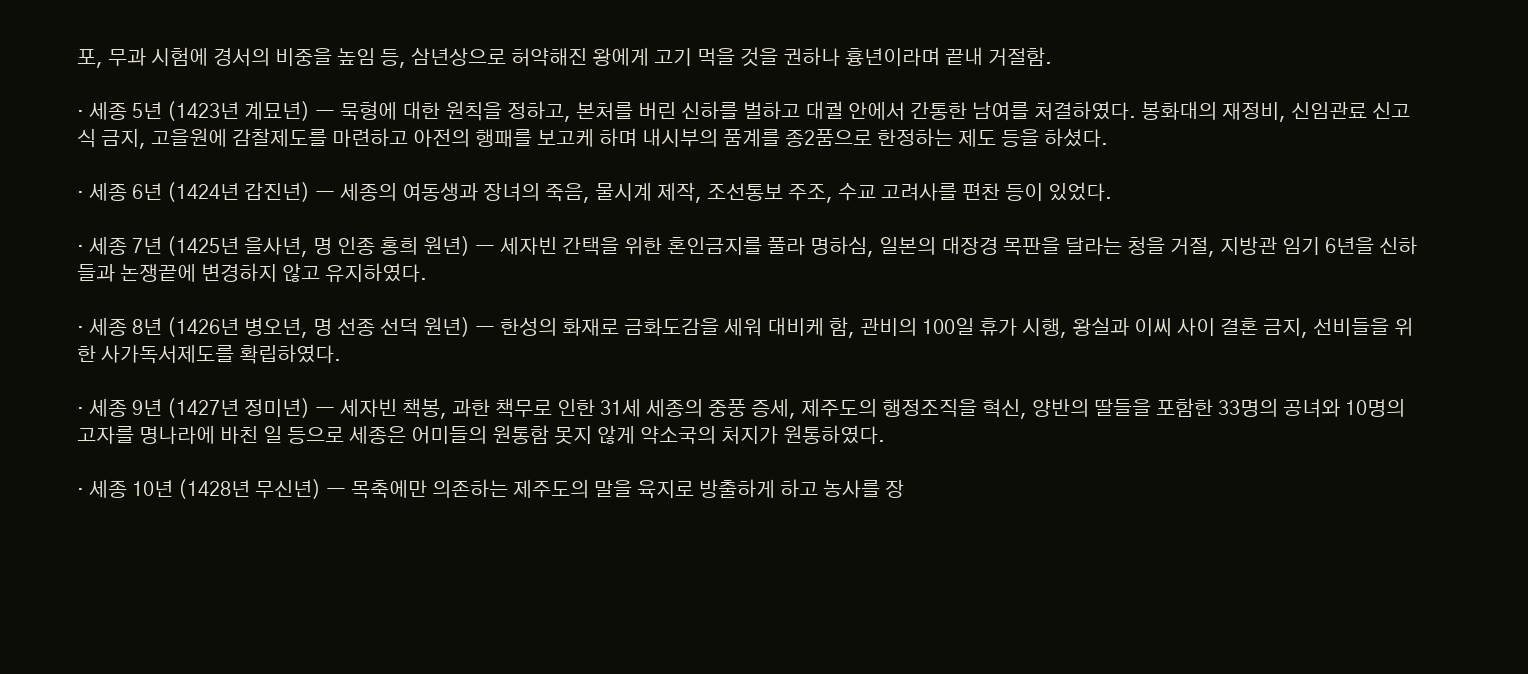포, 무과 시험에 경서의 비중을 높임 등, 삼년상으로 허약해진 왕에게 고기 먹을 것을 권하나 흉년이라며 끝내 거절함.

· 세종 5년 (1423년 계묘년) ㅡ 묵형에 대한 원칙을 정하고, 본처를 버린 신하를 벌하고 대궐 안에서 간통한 남여를 처결하였다. 봉화대의 재정비, 신임관료 신고식 금지, 고을원에 감찰제도를 마련하고 아전의 행패를 보고케 하며 내시부의 품계를 종2품으로 한정하는 제도 등을 하셨다.

· 세종 6년 (1424년 갑진년) ㅡ 세종의 여동생과 장녀의 죽음, 물시계 제작, 조선통보 주조, 수교 고려사를 편찬 등이 있었다.

· 세종 7년 (1425년 을사년, 명 인종 홍희 원년) ㅡ 세자빈 간택을 위한 혼인금지를 풀라 명하심, 일본의 대장경 목판을 달라는 청을 거절, 지방관 임기 6년을 신하들과 논쟁끝에 변경하지 않고 유지하였다.

· 세종 8년 (1426년 병오년, 명 선종 선덕 원년) ㅡ 한성의 화재로 금화도감을 세워 대비케 함, 관비의 100일 휴가 시행, 왕실과 이씨 사이 결혼 금지, 선비들을 위한 사가독서제도를 확립하였다.

· 세종 9년 (1427년 정미년) ㅡ 세자빈 책봉, 과한 책무로 인한 31세 세종의 중풍 증세, 제주도의 행정조직을 혁신, 양반의 딸들을 포함한 33명의 공녀와 10명의 고자를 명나라에 바친 일 등으로 세종은 어미들의 원통함 못지 않게 약소국의 처지가 원통하였다.

· 세종 10년 (1428년 무신년) ㅡ 목축에만 의존하는 제주도의 말을 육지로 방출하게 하고 농사를 장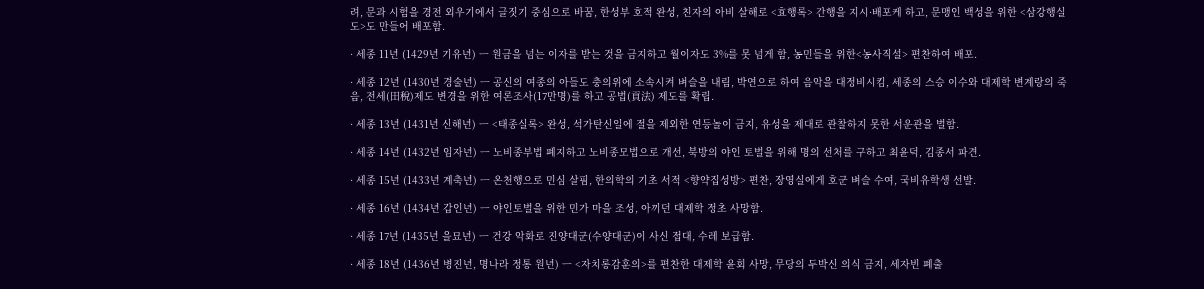려, 문과 시험을 경전 외우기에서 글짓기 중심으로 바꿈, 한성부 호적 완성, 친자의 아비 살해로 <효행록> 간행을 지시·배포케 하고, 문맹인 백성을 위한 <삼강행실도>도 만들어 배포함.

· 세종 11년 (1429년 기유년) ㅡ 원금을 넘는 이자를 받는 것을 금지하고 월이자도 3%를 못 넘게 함, 농민들을 위한<농사직설> 편찬하여 배포.

· 세종 12년 (1430년 경술년) ㅡ 공신의 여종의 아들도 충의위에 소속시켜 벼슬을 내림, 박연으로 하여 음악을 대정비시킴, 세종의 스승 이수와 대제학 변계랑의 죽음, 전세(田稅)제도 변경을 위한 여론조사(17만명)를 하고 공법(貢法) 제도를 확립.

· 세종 13년 (1431년 신해년) ㅡ <태종실록> 완성, 석가탄신일에 절을 제외한 연등놀이 금지, 유성을 제대로 관찰하지 못한 서운관을 벌함.

· 세종 14년 (1432년 임자년) ㅡ 노비종부법 폐지하고 노비종모법으로 개선, 북방의 야인 토벌을 위해 명의 선처를 구하고 최윤덕, 김종서 파견.

· 세종 15년 (1433년 계축년) ㅡ 온천행으로 민심 살핌, 한의학의 기초 서적 <향약집성방> 편찬, 장영실에게 호군 벼슬 수여, 국비유학생 선발.

· 세종 16년 (1434년 갑인년) ㅡ 야인토벌을 위한 민가 마을 조성, 아끼던 대제학 정초 사망함.

· 세종 17년 (1435년 을묘년) ㅡ 건강 악화로 진양대군(수양대군)이 사신 접대, 수레 보급함.

· 세종 18년 (1436년 병진년, 명나라 정통 원년) ㅡ <자치롱감훈의>를 편찬한 대제학 윤회 사망, 무당의 두박신 의식 금지, 세자빈 폐출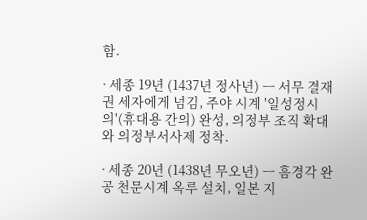함.

· 세종 19년 (1437년 정사년) ㅡ 서무 결재권 세자에게 넘김, 주야 시계 '일성정시의'(휴대용 간의) 완성, 의정부 조직 확대와 의정부서사제 정착.

· 세종 20년 (1438년 무오년) ㅡ 흠경각 완공 천문시계 옥루 설치, 일본 지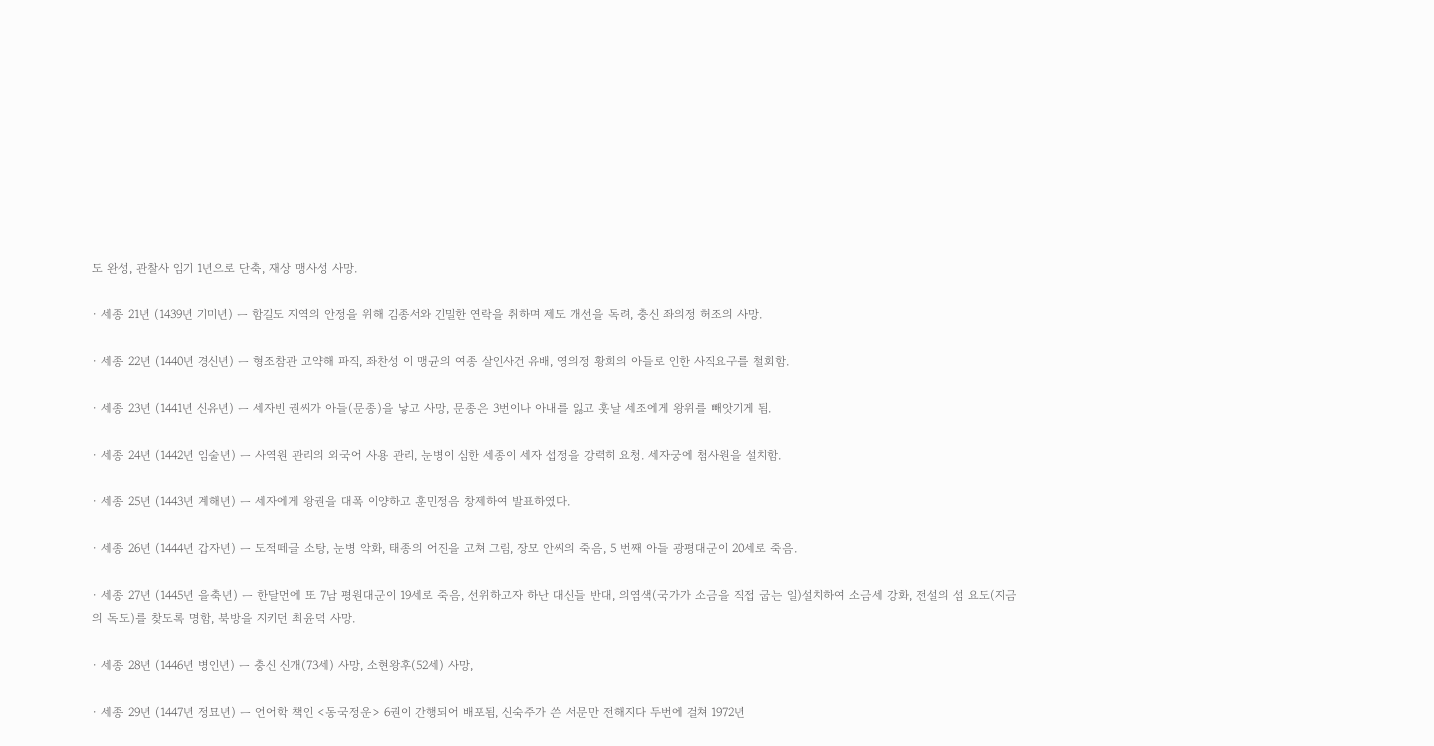도 완성, 관찰사 임기 1년으로 단축, 재상 맹사성 사망.

· 세종 21년 (1439년 기미년) ㅡ 함길도 지역의 안정을 위해 김종서와 긴밀한 연락을 취하며 제도 개선을 독려, 충신 좌의정 허조의 사망.

· 세종 22년 (1440년 경신년) ㅡ 형조참관 고약해 파직, 좌찬성 이 맹균의 여종 살인사건 유배, 영의정 황희의 아들로 인한 사직요구를 철회함.

· 세종 23년 (1441년 신유년) ㅡ 세자빈 권씨가 아들(문종)을 낳고 사망, 문종은 3번이나 아내를 잃고 훗날 세조에게 왕위를 빼앗기게 됨.

· 세종 24년 (1442년 임술년) ㅡ 사역원 관리의 외국어 사용 관리, 눈병이 심한 세종이 세자 섭정을 강력히 요청. 세자궁에 첨사원을 설치함.

· 세종 25년 (1443년 계해년) ㅡ 세자에게 왕권을 대폭 이양하고 훈민정음 창제하여 발표하였다.

· 세종 26년 (1444년 갑자년) ㅡ 도적떼글 소탕, 눈병 악화, 태종의 어진을 고쳐 그림, 장모 안씨의 죽음, 5 번째 아들 광평대군이 20세로 죽음.

· 세종 27년 (1445년 을축년) ㅡ 한달먼에 또 7남 평원대군이 19세로 죽음, 선위하고자 하난 대신들 반대, 의염색(국가가 소금을 직접 굽는 일)설치하여 소금세 강화, 전설의 섬 요도(지금의 독도)를 찾도록 명함, 북방을 지키던 최윤덕 사망.

· 세종 28년 (1446년 병인년) ㅡ 충신 신개(73세) 사망, 소현왕후(52세) 사망,

· 세종 29년 (1447년 정묘년) ㅡ 언어학 책인 <동국정운> 6권이 간행되어 배포됨, 신숙주가 쓴 서문만 전해지다 두번에 걸쳐 1972년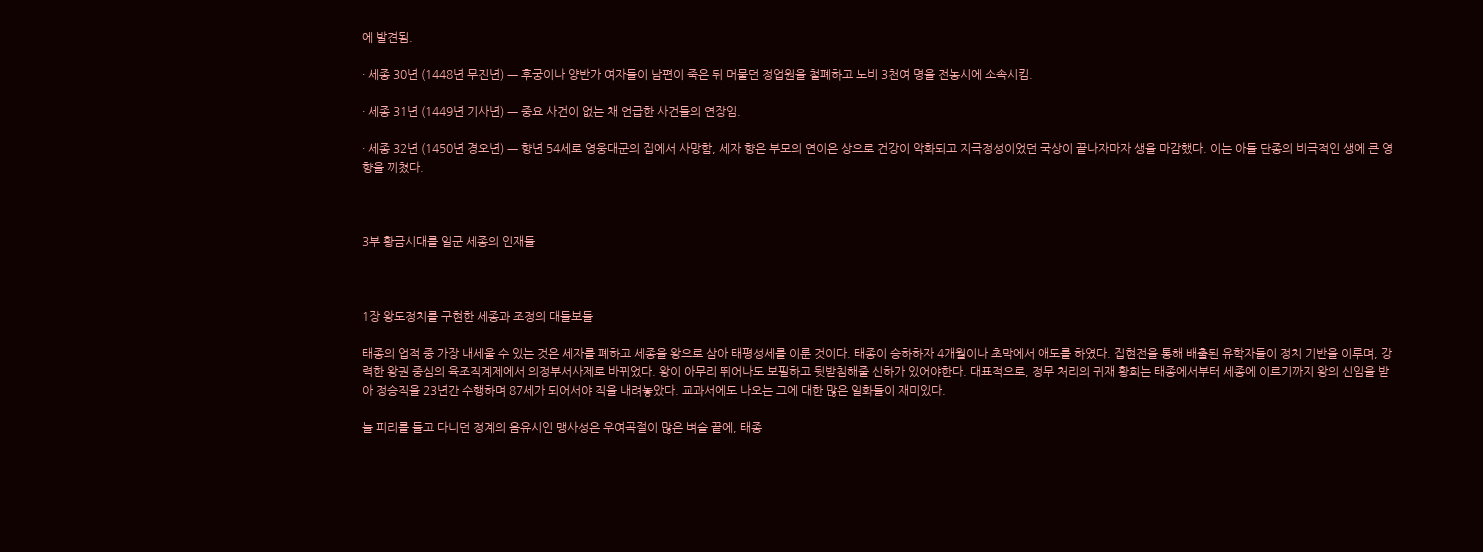에 발견됨.

· 세종 30년 (1448년 무진년) ㅡ 후궁이나 양반가 여자들이 남편이 죽은 뒤 머물던 정업원을 철폐하고 노비 3천여 명을 전농시에 소속시킴.

· 세종 31년 (1449년 기사년) ㅡ 중요 사건이 없는 채 언급한 사건들의 연장임.

· 세종 32년 (1450년 경오년) ㅡ 향년 54세로 영웅대군의 집에서 사망함, 세자 향은 부모의 연이은 상으로 건강이 악화되고 지극정성이었던 국상이 끝나자마자 생을 마감했다. 이는 아들 단종의 비극적인 생에 큰 영향을 끼쳤다.



3부 황금시대를 일군 세종의 인재들



1장 왕도정치를 구현한 세종과 조정의 대들보들

태종의 업적 중 가장 내세울 수 있는 것은 세자를 폐하고 세종을 왕으로 삼아 태평성세를 이룬 것이다. 태종이 승하하자 4개월이나 초막에서 애도를 하였다. 집현전을 통해 배출된 유학자들이 정치 기반을 이루며, 강력한 왕권 중심의 육조직계제에서 의정부서사제로 바뀌었다. 왕이 아무리 뛰어나도 보필하고 뒷받침해줄 신하가 있어야한다. 대표적으로, 정무 처리의 귀재 황희는 태종에서부터 세종에 이르기까지 왕의 신임을 받아 정승직을 23년간 수행하며 87세가 되어서야 직을 내려놓았다. 교과서에도 나오는 그에 대한 많은 일화들이 재미있다.

늘 피리를 들고 다니던 정계의 음유시인 맹사성은 우여곡절이 많은 벼슬 끝에, 태종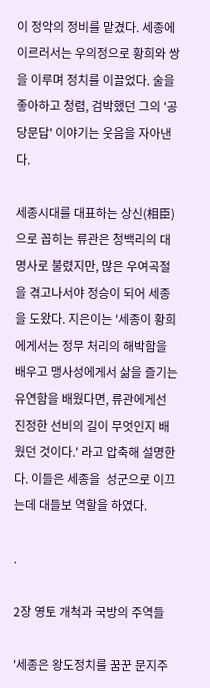이 정악의 정비를 맡겼다. 세종에 이르러서는 우의정으로 황희와 쌍을 이루며 정치를 이끌었다. 술을 좋아하고 청렴, 검박했던 그의 '공당문답' 이야기는 웃음을 자아낸다.

세종시대를 대표하는 상신(相臣)으로 꼽히는 류관은 청백리의 대명사로 불렸지만, 많은 우여곡절을 겪고나서야 정승이 되어 세종을 도왔다. 지은이는 '세종이 황희에게서는 정무 처리의 해박함을 배우고 맹사성에게서 삶을 즐기는 유연함을 배웠다면, 류관에게선 진정한 선비의 길이 무엇인지 배웠던 것이다.' 라고 압축해 설명한다. 이들은 세종을  성군으로 이끄는데 대들보 역할을 하였다.

.

2장 영토 개척과 국방의 주역들

'세종은 왕도정치를 꿈꾼 문지주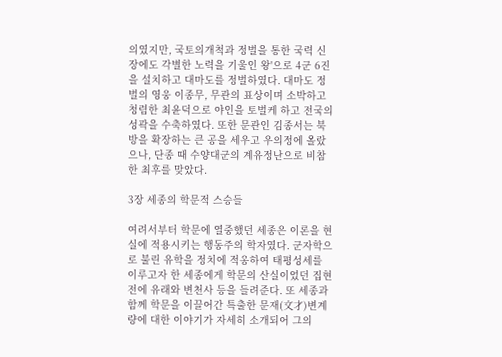의였지만, 국토의개척과 정벌을 통한 국력 신장에도 각별한 노력을 기울인 왕'으로 4군 6진을 설치하고 대마도를 정벌하였다. 대마도 정벌의 영웅 이종무, 무관의 표상이며 소박하고 청렴한 최윤덕으로 야인을 토벌케 하고 전국의 성곽을 수축하였다. 또한 문관인 김종서는 북방을 확장하는 큰 공을 세우고 우의정에 올랐으나, 단종 때 수양대군의 계유정난으로 비참한 최후를 맞았다.

3장 세종의 학문적 스승들

여려서부터 학문에 열중했던 세종은 이론을 현실에 적용시키는 행동주의 학자였다. 군자학으로 불린 유학을 정치에 적옹하여 태평성세를 이루고자 한 세종에게 학문의 산실이었던 집현전에 유래와 변천사 등을 들려준다. 또 세종과 함께 학문을 이끌어간 특출한 문재(文才)변계량에 대한 이야기가 자세히 소개되어 그의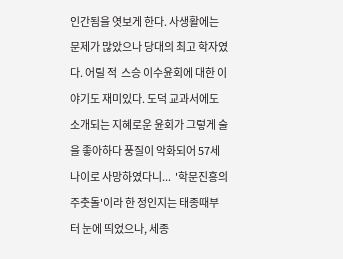인간됨을 엿보게 한다. 사생활에는 문제가 많았으나 당대의 최고 학자였다. 어릴 적  스승 이수윤회에 대한 이야기도 재미있다. 도덕 교과서에도 소개되는 지혜로운 윤회가 그렇게 술을 좋아하다 풍질이 악화되어 57세 나이로 사망하였다니...  '학문진흥의 주춧돌'이라 한 정인지는 태종때부터 눈에 띄었으나, 세종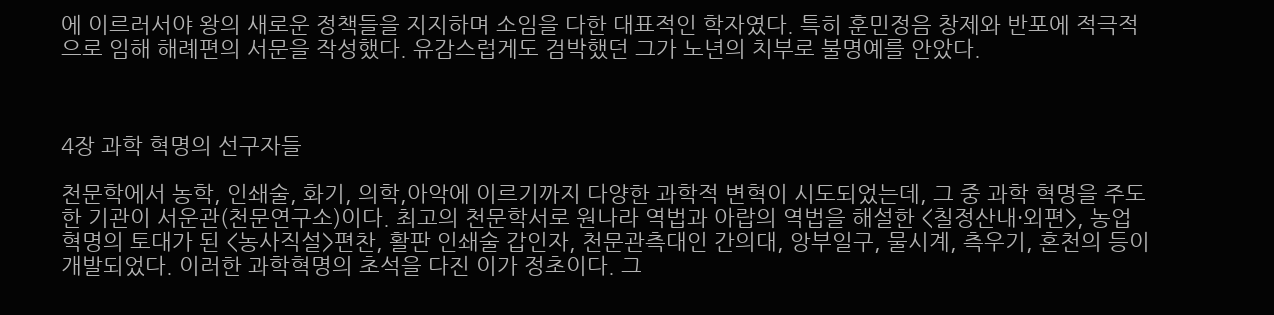에 이르러서야 왕의 새로운 정책들을 지지하며 소임을 다한 대표적인 학자였다. 특히 훈민정음 창제와 반포에 적극적으로 임해 해례편의 서문을 작성했다. 유감스럽게도 검박했던 그가 노년의 치부로 불명예를 안았다.



4장 과학 혁명의 선구자들

천문학에서 농학, 인쇄술, 화기, 의학,아악에 이르기까지 다양한 과학적 변혁이 시도되었는데, 그 중 과학 혁명을 주도한 기관이 서운관(천문연구소)이다. 최고의 천문학서로 원나라 역법과 아랍의 역법을 해설한 <칠정산내·외편>, 농업 혁명의 토대가 된 <농사직설>편찬, 활판 인쇄술 갑인자, 천문관측대인 간의대, 앙부일구, 물시계, 측우기, 혼천의 등이 개발되었다. 이러한 과학혁명의 초석을 다진 이가 정초이다. 그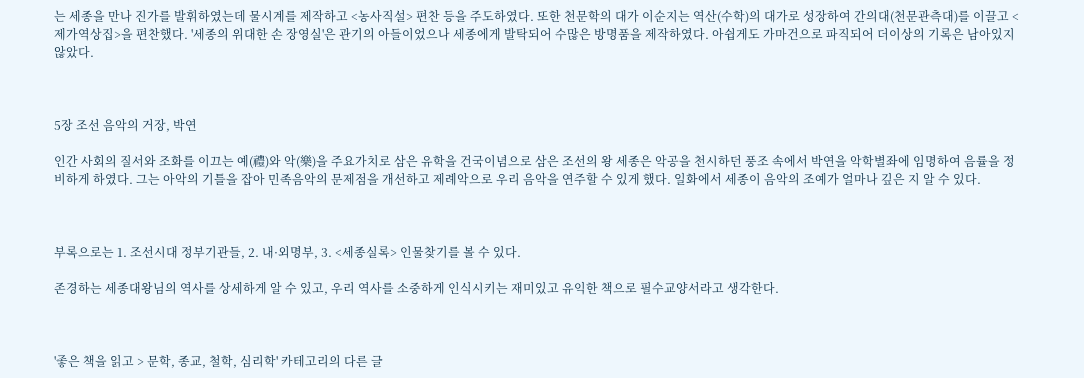는 세종을 만나 진가를 발휘하였는데 물시계를 제작하고 <농사직설> 편찬 등을 주도하였다. 또한 천문학의 대가 이순지는 역산(수학)의 대가로 성장하여 간의대(천문관측대)를 이끌고 <제가역상집>을 편찬했다. '세종의 위대한 손 장영실'은 관기의 아들이었으나 세종에게 발탁되어 수많은 방명품을 제작하였다. 아쉽게도 가마건으로 파직되어 더이상의 기록은 남아있지 않았다.



5장 조선 음악의 거장, 박연

인간 사회의 질서와 조화를 이끄는 예(禮)와 악(樂)을 주요가치로 삼은 유학을 건국이념으로 삼은 조선의 왕 세종은 악공을 천시하던 풍조 속에서 박연을 악학별좌에 임명하여 음률을 정비하게 하였다. 그는 아악의 기틀을 잡아 민족음악의 문제점을 개선하고 제례악으로 우리 음악을 연주할 수 있게 했다. 일화에서 세종이 음악의 조예가 얼마나 깊은 지 알 수 있다.



부록으로는 1. 조선시대 정부기관들, 2. 내·외명부, 3. <세종실록> 인물찾기를 볼 수 있다.

존경하는 세종대왕님의 역사를 상세하게 알 수 있고, 우리 역사를 소중하게 인식시키는 재미있고 유익한 책으로 필수교양서라고 생각한다.



'좋은 책을 읽고 > 문학, 종교, 철학, 심리학' 카테고리의 다른 글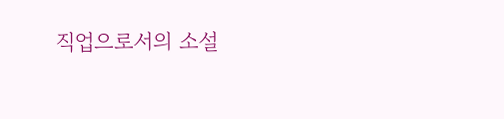직업으로서의 소설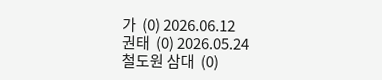가  (0) 2026.06.12
권태  (0) 2026.05.24
철도원 삼대  (0)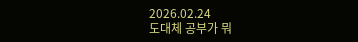2026.02.24
도대체 공부가 뭐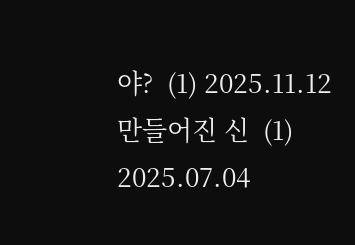야?  (1) 2025.11.12
만들어진 신  (1) 2025.07.04